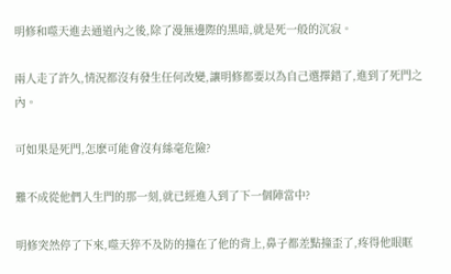明修和噬天進去通道內之後,除了漫無邊際的黑暗,就是死一般的沉寂。

兩人走了許久,情況都沒有發生任何改變,讓明修都要以為自己選擇錯了,進到了死門之內。

可如果是死門,怎麽可能會沒有絲毫危險?

難不成從他們入生門的那一刻,就已經進入到了下一個陣當中?

明修突然停了下來,噬天猝不及防的撞在了他的背上,鼻子都差點撞歪了,疼得他眼眶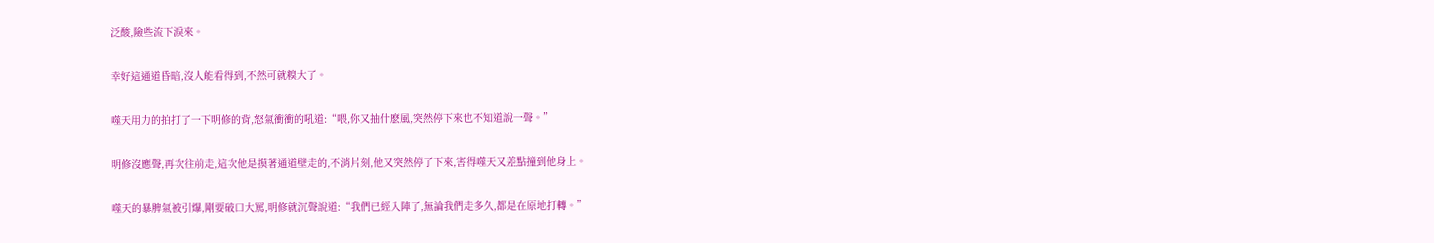泛酸,險些流下淚來。

幸好這通道昏暗,沒人能看得到,不然可就糗大了。

噬天用力的拍打了一下明修的背,怒氣衝衝的吼道:“喂,你又抽什麽風,突然停下來也不知道說一聲。”

明修沒應聲,再次往前走,這次他是摸著通道壁走的,不消片刻,他又突然停了下來,害得噬天又差點撞到他身上。

噬天的暴脾氣被引爆,剛要破口大罵,明修就沉聲說道:“我們已經入陣了,無論我們走多久,都是在原地打轉。”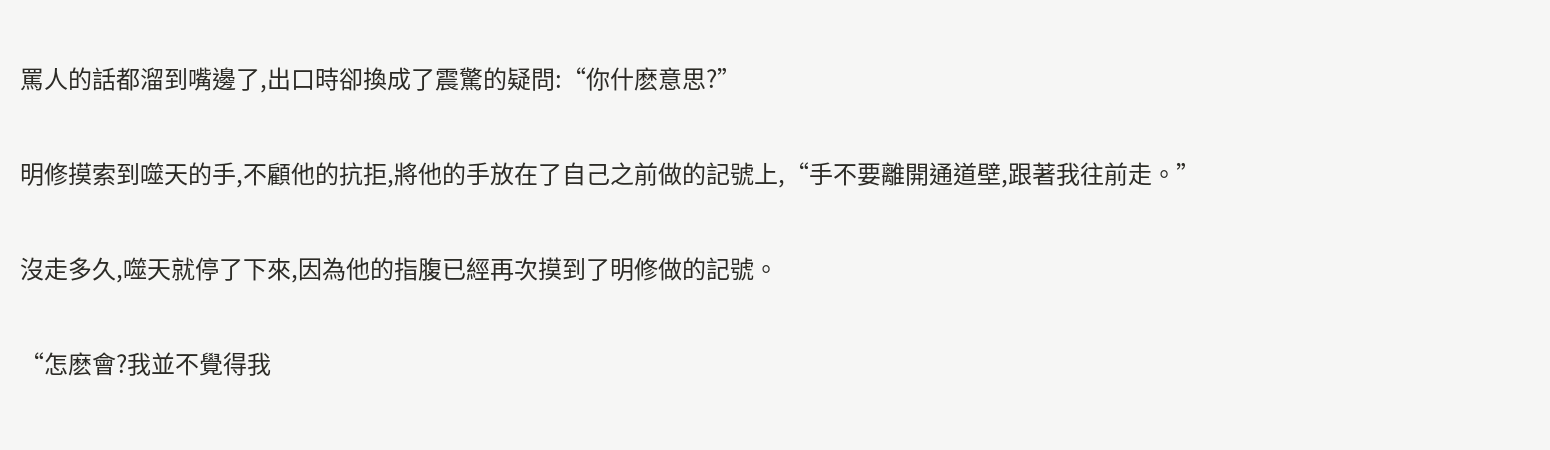罵人的話都溜到嘴邊了,出口時卻換成了震驚的疑問:“你什麽意思?”

明修摸索到噬天的手,不顧他的抗拒,將他的手放在了自己之前做的記號上,“手不要離開通道壁,跟著我往前走。”

沒走多久,噬天就停了下來,因為他的指腹已經再次摸到了明修做的記號。

“怎麽會?我並不覺得我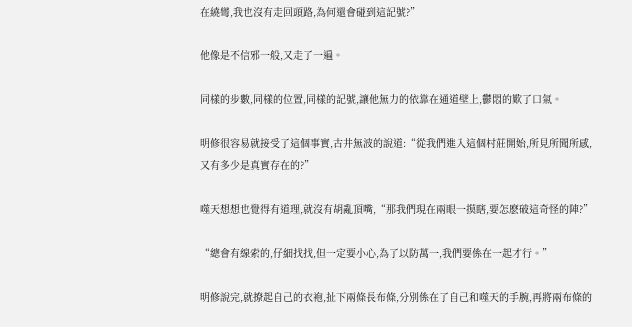在繞彎,我也沒有走回頭路,為何還會碰到這記號?”

他像是不信邪一般,又走了一遍。

同樣的步數,同樣的位置,同樣的記號,讓他無力的依靠在通道壁上,鬱悶的歎了口氣。

明修很容易就接受了這個事實,古井無波的說道:“從我們進入這個村莊開始,所見所聞所感,又有多少是真實存在的?”

噬天想想也覺得有道理,就沒有胡亂頂嘴,“那我們現在兩眼一摸瞎,要怎麽破這奇怪的陣?”

“總會有線索的,仔細找找,但一定要小心,為了以防萬一,我們要係在一起才行。”

明修說完,就撩起自己的衣袍,扯下兩條長布條,分別係在了自己和噬天的手腕,再將兩布條的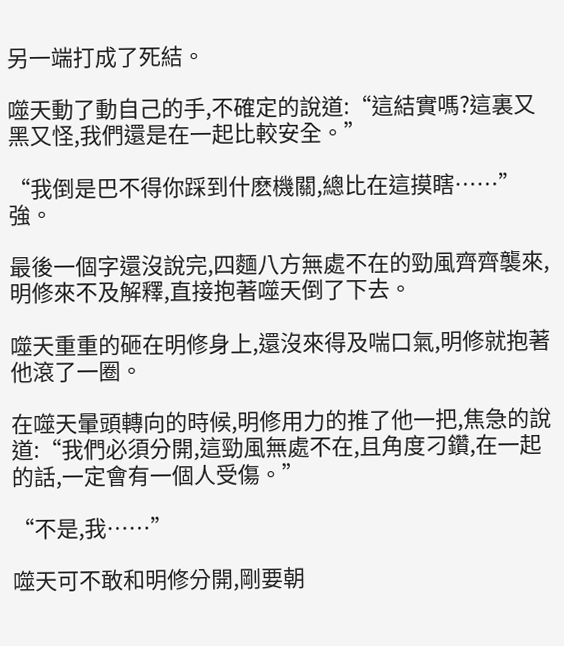另一端打成了死結。

噬天動了動自己的手,不確定的說道:“這結實嗎?這裏又黑又怪,我們還是在一起比較安全。”

“我倒是巴不得你踩到什麽機關,總比在這摸瞎……”強。

最後一個字還沒說完,四麵八方無處不在的勁風齊齊襲來,明修來不及解釋,直接抱著噬天倒了下去。

噬天重重的砸在明修身上,還沒來得及喘口氣,明修就抱著他滾了一圈。

在噬天暈頭轉向的時候,明修用力的推了他一把,焦急的說道:“我們必須分開,這勁風無處不在,且角度刁鑽,在一起的話,一定會有一個人受傷。”

“不是,我……”

噬天可不敢和明修分開,剛要朝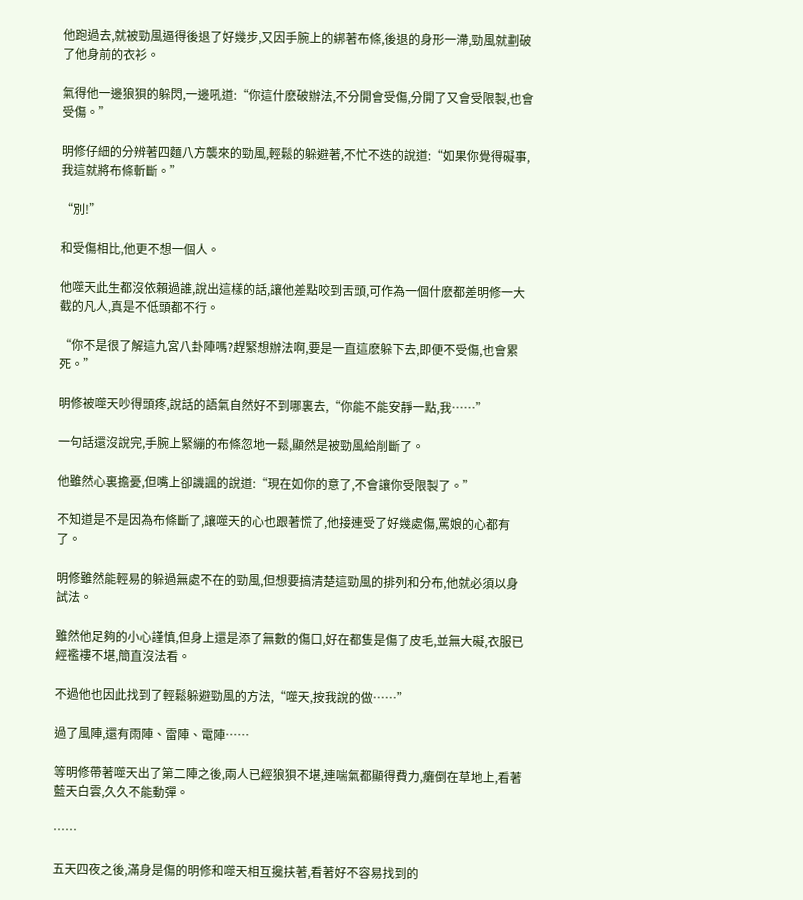他跑過去,就被勁風逼得後退了好幾步,又因手腕上的綁著布條,後退的身形一滯,勁風就劃破了他身前的衣衫。

氣得他一邊狼狽的躲閃,一邊吼道:“你這什麽破辦法,不分開會受傷,分開了又會受限製,也會受傷。”

明修仔細的分辨著四麵八方襲來的勁風,輕鬆的躲避著,不忙不迭的說道:“如果你覺得礙事,我這就將布條斬斷。”

“別!”

和受傷相比,他更不想一個人。

他噬天此生都沒依賴過誰,說出這樣的話,讓他差點咬到舌頭,可作為一個什麽都差明修一大截的凡人,真是不低頭都不行。

“你不是很了解這九宮八卦陣嗎?趕緊想辦法啊,要是一直這麽躲下去,即便不受傷,也會累死。”

明修被噬天吵得頭疼,說話的語氣自然好不到哪裏去,“你能不能安靜一點,我……”

一句話還沒說完,手腕上緊繃的布條忽地一鬆,顯然是被勁風給削斷了。

他雖然心裏擔憂,但嘴上卻譏諷的說道:“現在如你的意了,不會讓你受限製了。”

不知道是不是因為布條斷了,讓噬天的心也跟著慌了,他接連受了好幾處傷,罵娘的心都有了。

明修雖然能輕易的躲過無處不在的勁風,但想要搞清楚這勁風的排列和分布,他就必須以身試法。

雖然他足夠的小心謹慎,但身上還是添了無數的傷口,好在都隻是傷了皮毛,並無大礙,衣服已經襤褸不堪,簡直沒法看。

不過他也因此找到了輕鬆躲避勁風的方法,“噬天,按我說的做……”

過了風陣,還有雨陣、雷陣、電陣……

等明修帶著噬天出了第二陣之後,兩人已經狼狽不堪,連喘氣都顯得費力,癱倒在草地上,看著藍天白雲,久久不能動彈。

……

五天四夜之後,滿身是傷的明修和噬天相互攙扶著,看著好不容易找到的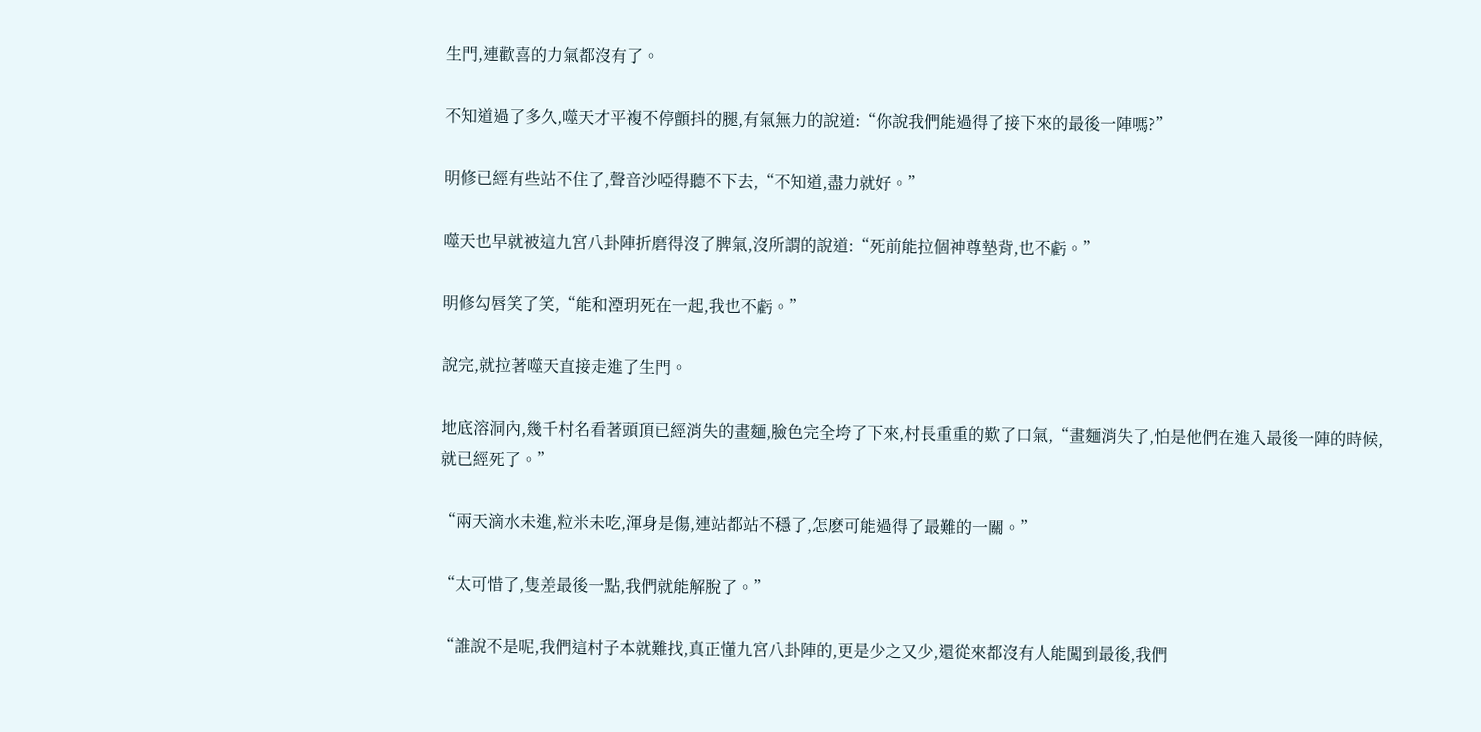生門,連歡喜的力氣都沒有了。

不知道過了多久,噬天才平複不停顫抖的腿,有氣無力的說道:“你說我們能過得了接下來的最後一陣嗎?”

明修已經有些站不住了,聲音沙啞得聽不下去,“不知道,盡力就好。”

噬天也早就被這九宮八卦陣折磨得沒了脾氣,沒所謂的說道:“死前能拉個神尊墊背,也不虧。”

明修勾唇笑了笑,“能和湮玥死在一起,我也不虧。”

說完,就拉著噬天直接走進了生門。

地底溶洞內,幾千村名看著頭頂已經消失的畫麵,臉色完全垮了下來,村長重重的歎了口氣,“畫麵消失了,怕是他們在進入最後一陣的時候,就已經死了。”

“兩天滴水未進,粒米未吃,渾身是傷,連站都站不穩了,怎麽可能過得了最難的一關。”

“太可惜了,隻差最後一點,我們就能解脫了。”

“誰說不是呢,我們這村子本就難找,真正懂九宮八卦陣的,更是少之又少,還從來都沒有人能闖到最後,我們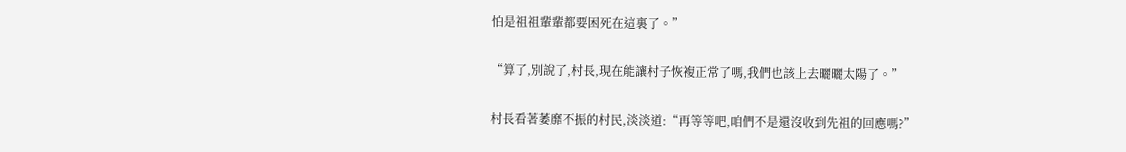怕是祖祖輩輩都要困死在這裏了。”

“算了,別說了,村長,現在能讓村子恢複正常了嗎,我們也該上去曬曬太陽了。”

村長看著萎靡不振的村民,淡淡道:“再等等吧,咱們不是還沒收到先祖的回應嗎?”